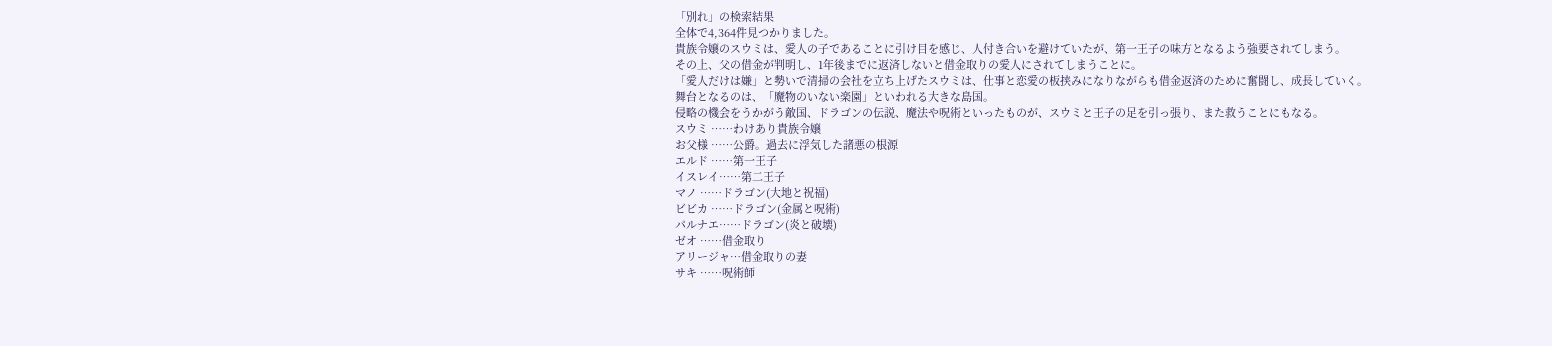「別れ」の検索結果
全体で4,364件見つかりました。
貴族令嬢のスウミは、愛人の子であることに引け目を感じ、人付き合いを避けていたが、第一王子の味方となるよう強要されてしまう。
その上、父の借金が判明し、1年後までに返済しないと借金取りの愛人にされてしまうことに。
「愛人だけは嫌」と勢いで清掃の会社を立ち上げたスウミは、仕事と恋愛の板挟みになりながらも借金返済のために奮闘し、成長していく。
舞台となるのは、「魔物のいない楽園」といわれる大きな島国。
侵略の機会をうかがう敵国、ドラゴンの伝説、魔法や呪術といったものが、スウミと王子の足を引っ張り、また救うことにもなる。
スウミ ……わけあり貴族令嬢
お父様 ……公爵。過去に浮気した諸悪の根源
エルド ……第一王子
イスレイ……第二王子
マノ ……ドラゴン(大地と祝福)
ビビカ ……ドラゴン(金属と呪術)
パルナエ……ドラゴン(炎と破壊)
ゼオ ……借金取り
アリージャ…借金取りの妻
サキ ……呪術師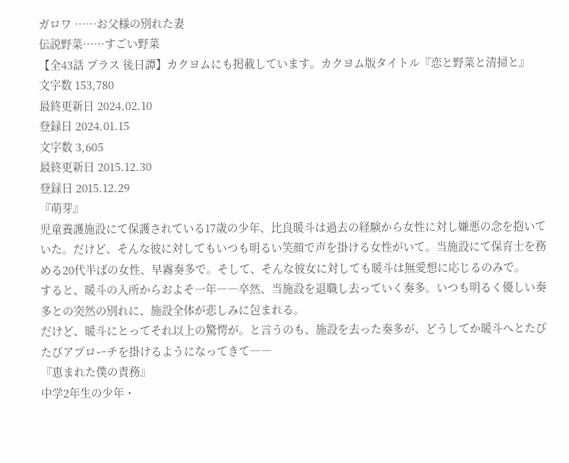ガロワ ……お父様の別れた妻
伝説野菜……すごい野菜
【全43話 プラス 後日譚】カクヨムにも掲載しています。カクヨム版タイトル『恋と野菜と清掃と』
文字数 153,780
最終更新日 2024.02.10
登録日 2024.01.15
文字数 3,605
最終更新日 2015.12.30
登録日 2015.12.29
『萌芽』
児童養護施設にて保護されている17歳の少年、比良暖斗は過去の経験から女性に対し嫌悪の念を抱いていた。だけど、そんな彼に対してもいつも明るい笑顔で声を掛ける女性がいて。当施設にて保育士を務める20代半ばの女性、早霧奏多で。そして、そんな彼女に対しても暖斗は無愛想に応じるのみで。
すると、暖斗の入所からおよそ一年――卒然、当施設を退職し去っていく奏多。いつも明るく優しい奏多との突然の別れに、施設全体が悲しみに包まれる。
だけど、暖斗にとってそれ以上の驚愕が。と言うのも、施設を去った奏多が、どうしてか暖斗へとたびたびアプローチを掛けるようになってきて――
『恵まれた僕の責務』
中学2年生の少年・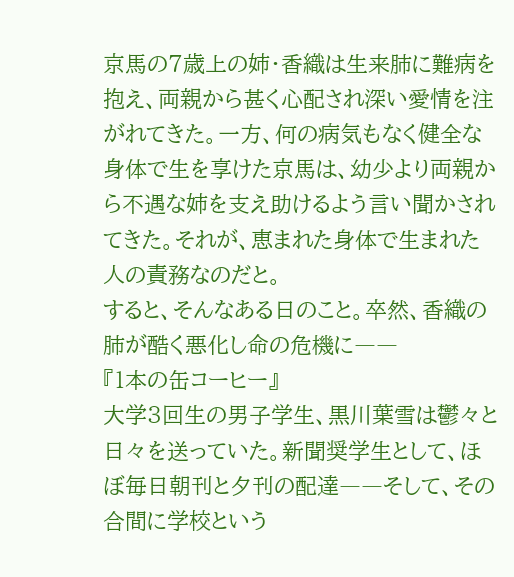京馬の7歳上の姉・香織は生来肺に難病を抱え、両親から甚く心配され深い愛情を注がれてきた。一方、何の病気もなく健全な身体で生を享けた京馬は、幼少より両親から不遇な姉を支え助けるよう言い聞かされてきた。それが、恵まれた身体で生まれた人の責務なのだと。
すると、そんなある日のこと。卒然、香織の肺が酷く悪化し命の危機に――
『1本の缶コーヒー』
大学3回生の男子学生、黒川葉雪は鬱々と日々を送っていた。新聞奨学生として、ほぼ毎日朝刊と夕刊の配達――そして、その合間に学校という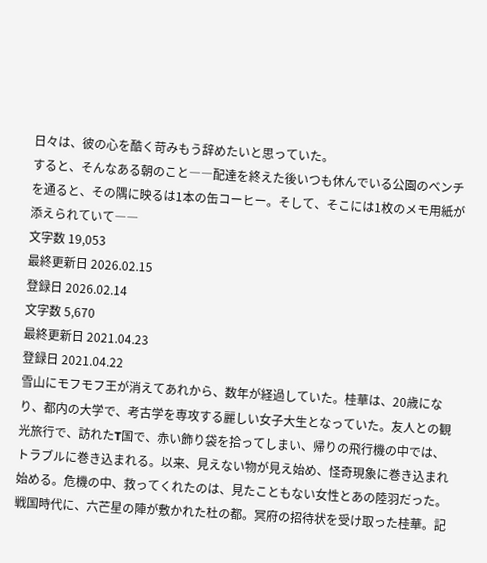日々は、彼の心を酷く苛みもう辞めたいと思っていた。
すると、そんなある朝のこと――配達を終えた後いつも休んでいる公園のベンチを通ると、その隅に映るは1本の缶コーヒー。そして、そこには1枚のメモ用紙が添えられていて――
文字数 19,053
最終更新日 2026.02.15
登録日 2026.02.14
文字数 5,670
最終更新日 2021.04.23
登録日 2021.04.22
雪山にモフモフ王が消えてあれから、数年が経過していた。桂華は、20歳になり、都内の大学で、考古学を専攻する麗しい女子大生となっていた。友人との観光旅行で、訪れたT国で、赤い飾り袋を拾ってしまい、帰りの飛行機の中では、トラブルに巻き込まれる。以来、見えない物が見え始め、怪奇現象に巻き込まれ始める。危機の中、救ってくれたのは、見たこともない女性とあの陸羽だった。戦国時代に、六芒星の陣が敷かれた杜の都。冥府の招待状を受け取った桂華。記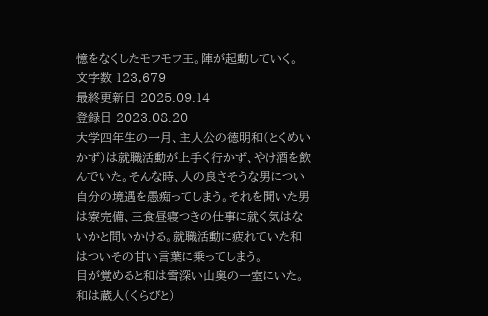憶をなくしたモフモフ王。陣が起動していく。
文字数 123,679
最終更新日 2025.09.14
登録日 2023.08.20
大学四年生の一月、主人公の徳明和(とくめい かず)は就職活動が上手く行かず、やけ酒を飲んでいた。そんな時、人の良さそうな男につい自分の境遇を愚痴ってしまう。それを聞いた男は寮完備、三食昼寝つきの仕事に就く気はないかと問いかける。就職活動に疲れていた和はついその甘い言葉に乗ってしまう。
目が覚めると和は雪深い山奥の一室にいた。和は蔵人(くらびと)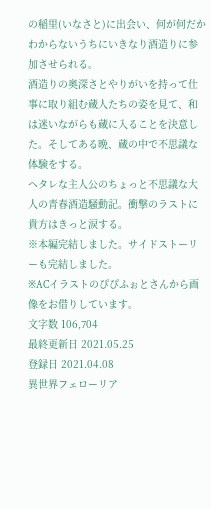の稲里(いなさと)に出会い、何が何だかわからないうちにいきなり酒造りに参加させられる。
酒造りの奥深さとやりがいを持って仕事に取り組む蔵人たちの姿を見て、和は迷いながらも蔵に入ることを決意した。そしてある晩、蔵の中で不思議な体験をする。
ヘタレな主人公のちょっと不思議な大人の青春酒造騒動記。衝撃のラストに貴方はきっと涙する。
※本編完結しました。サイドストーリーも完結しました。
※ACイラストのぴぴふぉとさんから画像をお借りしています。
文字数 106,704
最終更新日 2021.05.25
登録日 2021.04.08
異世界フェローリア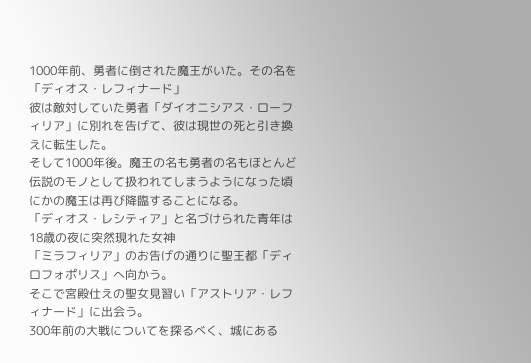1000年前、勇者に倒された魔王がいた。その名を「ディオス・レフィナード」
彼は敵対していた勇者「ダイオニシアス・ローフィリア」に別れを告げて、彼は現世の死と引き換えに転生した。
そして1000年後。魔王の名も勇者の名もほとんど伝説のモノとして扱われてしまうようになった頃にかの魔王は再び降臨することになる。
「ディオス・レシティア」と名づけられた青年は18歳の夜に突然現れた女神
「ミラフィリア」のお告げの通りに聖王都「ディロフォポリス」へ向かう。
そこで宮殿仕えの聖女見習い「アストリア・レフィナード」に出会う。
300年前の大戦についてを探るべく、城にある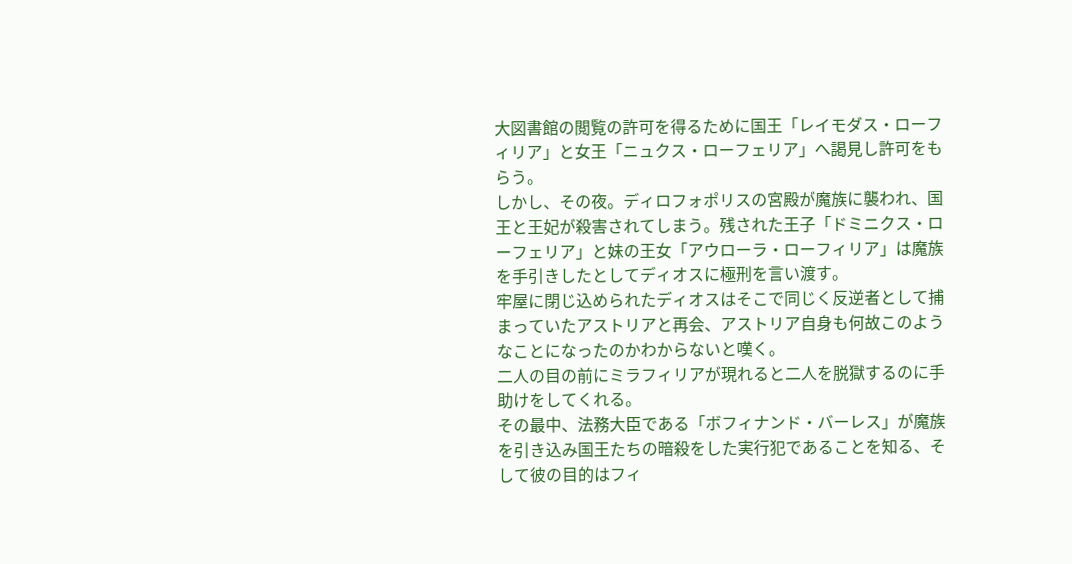大図書館の閲覧の許可を得るために国王「レイモダス・ローフィリア」と女王「ニュクス・ローフェリア」へ謁見し許可をもらう。
しかし、その夜。ディロフォポリスの宮殿が魔族に襲われ、国王と王妃が殺害されてしまう。残された王子「ドミニクス・ローフェリア」と妹の王女「アウローラ・ローフィリア」は魔族を手引きしたとしてディオスに極刑を言い渡す。
牢屋に閉じ込められたディオスはそこで同じく反逆者として捕まっていたアストリアと再会、アストリア自身も何故このようなことになったのかわからないと嘆く。
二人の目の前にミラフィリアが現れると二人を脱獄するのに手助けをしてくれる。
その最中、法務大臣である「ボフィナンド・バーレス」が魔族を引き込み国王たちの暗殺をした実行犯であることを知る、そして彼の目的はフィ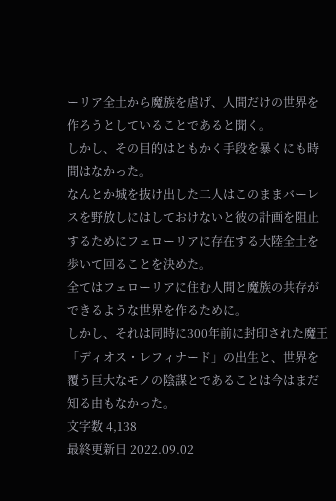ーリア全土から魔族を虐げ、人間だけの世界を作ろうとしていることであると聞く。
しかし、その目的はともかく手段を暴くにも時間はなかった。
なんとか城を抜け出した二人はこのままバーレスを野放しにはしておけないと彼の計画を阻止するためにフェローリアに存在する大陸全土を歩いて回ることを決めた。
全てはフェローリアに住む人間と魔族の共存ができるような世界を作るために。
しかし、それは同時に300年前に封印された魔王「ディオス・レフィナード」の出生と、世界を覆う巨大なモノの陰謀とであることは今はまだ知る由もなかった。
文字数 4,138
最終更新日 2022.09.02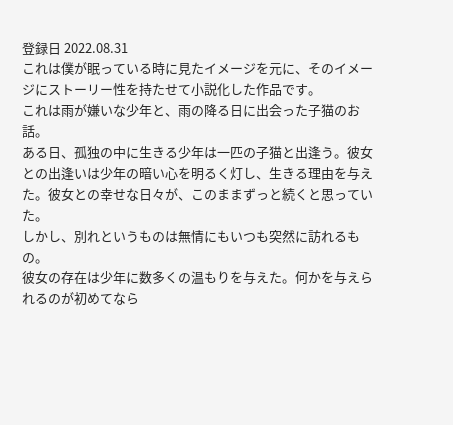登録日 2022.08.31
これは僕が眠っている時に見たイメージを元に、そのイメージにストーリー性を持たせて小説化した作品です。
これは雨が嫌いな少年と、雨の降る日に出会った子猫のお話。
ある日、孤独の中に生きる少年は一匹の子猫と出逢う。彼女との出逢いは少年の暗い心を明るく灯し、生きる理由を与えた。彼女との幸せな日々が、このままずっと続くと思っていた。
しかし、別れというものは無情にもいつも突然に訪れるもの。
彼女の存在は少年に数多くの温もりを与えた。何かを与えられるのが初めてなら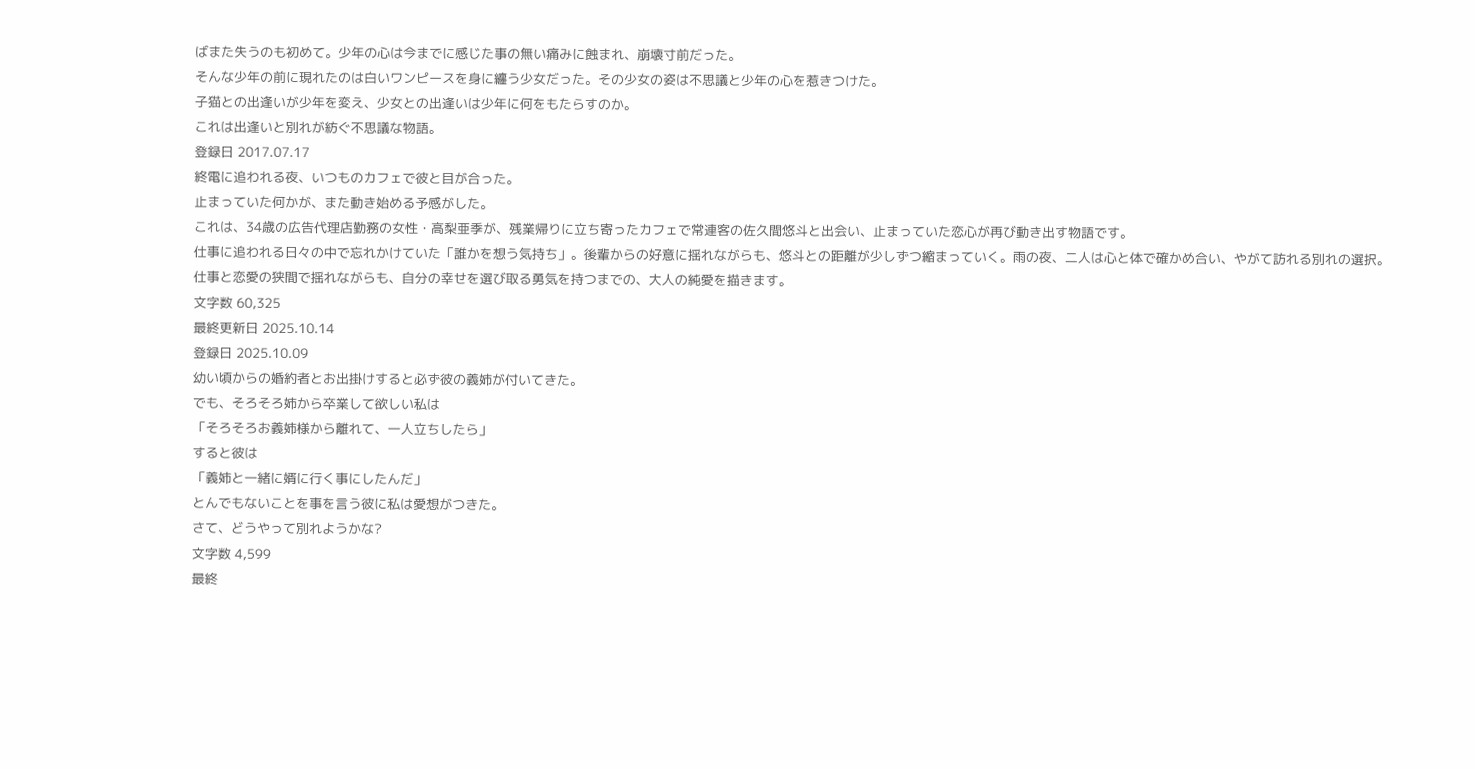ばまた失うのも初めて。少年の心は今までに感じた事の無い痛みに蝕まれ、崩壊寸前だった。
そんな少年の前に現れたのは白いワンピースを身に纏う少女だった。その少女の姿は不思議と少年の心を惹きつけた。
子猫との出逢いが少年を変え、少女との出逢いは少年に何をもたらすのか。
これは出逢いと別れが紡ぐ不思議な物語。
登録日 2017.07.17
終電に追われる夜、いつものカフェで彼と目が合った。
止まっていた何かが、また動き始める予感がした。
これは、34歳の広告代理店勤務の女性・高梨亜季が、残業帰りに立ち寄ったカフェで常連客の佐久間悠斗と出会い、止まっていた恋心が再び動き出す物語です。
仕事に追われる日々の中で忘れかけていた「誰かを想う気持ち」。後輩からの好意に揺れながらも、悠斗との距離が少しずつ縮まっていく。雨の夜、二人は心と体で確かめ合い、やがて訪れる別れの選択。
仕事と恋愛の狭間で揺れながらも、自分の幸せを選び取る勇気を持つまでの、大人の純愛を描きます。
文字数 60,325
最終更新日 2025.10.14
登録日 2025.10.09
幼い頃からの婚約者とお出掛けすると必ず彼の義姉が付いてきた。
でも、そろそろ姉から卒業して欲しい私は
「そろそろお義姉様から離れて、一人立ちしたら」
すると彼は
「義姉と一緒に婿に行く事にしたんだ」
とんでもないことを事を言う彼に私は愛想がつきた。
さて、どうやって別れようかな?
文字数 4,599
最終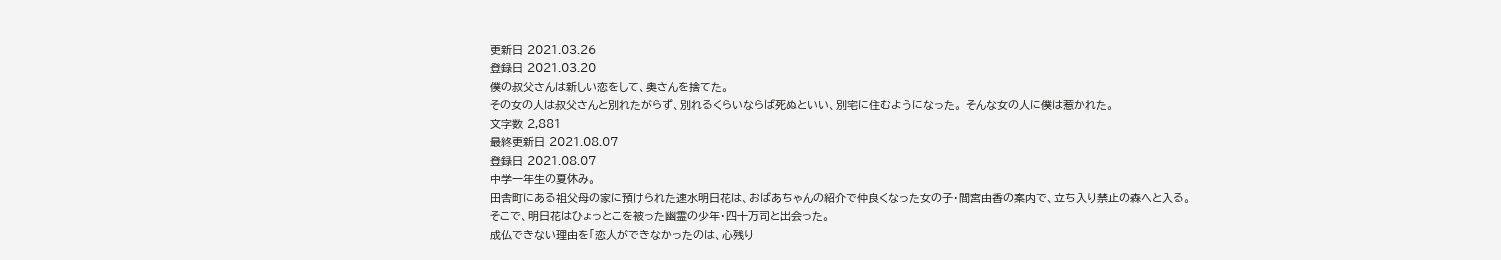更新日 2021.03.26
登録日 2021.03.20
僕の叔父さんは新しい恋をして、奥さんを捨てた。
その女の人は叔父さんと別れたがらず、別れるくらいならば死ぬといい、別宅に住むようになった。 そんな女の人に僕は惹かれた。
文字数 2,881
最終更新日 2021.08.07
登録日 2021.08.07
中学一年生の夏休み。
田舎町にある祖父母の家に預けられた速水明日花は、おばあちゃんの紹介で仲良くなった女の子・間宮由香の案内で、立ち入り禁止の森へと入る。
そこで、明日花はひょっとこを被った幽霊の少年・四十万司と出会った。
成仏できない理由を「恋人ができなかったのは、心残り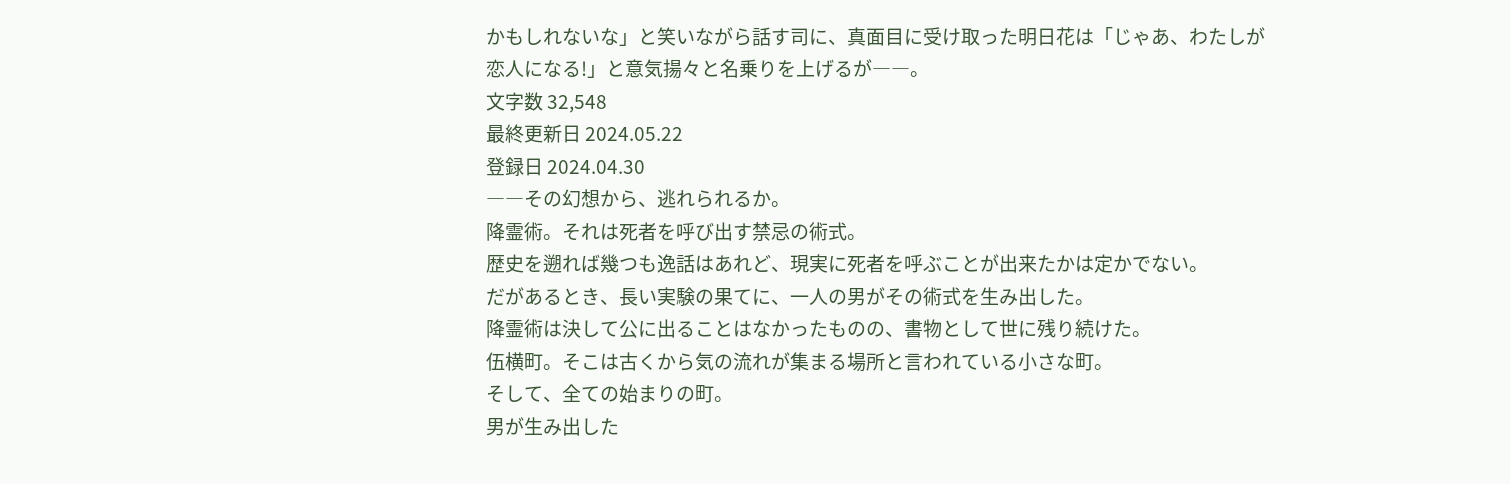かもしれないな」と笑いながら話す司に、真面目に受け取った明日花は「じゃあ、わたしが恋人になる!」と意気揚々と名乗りを上げるが――。
文字数 32,548
最終更新日 2024.05.22
登録日 2024.04.30
――その幻想から、逃れられるか。
降霊術。それは死者を呼び出す禁忌の術式。
歴史を遡れば幾つも逸話はあれど、現実に死者を呼ぶことが出来たかは定かでない。
だがあるとき、長い実験の果てに、一人の男がその術式を生み出した。
降霊術は決して公に出ることはなかったものの、書物として世に残り続けた。
伍横町。そこは古くから気の流れが集まる場所と言われている小さな町。
そして、全ての始まりの町。
男が生み出した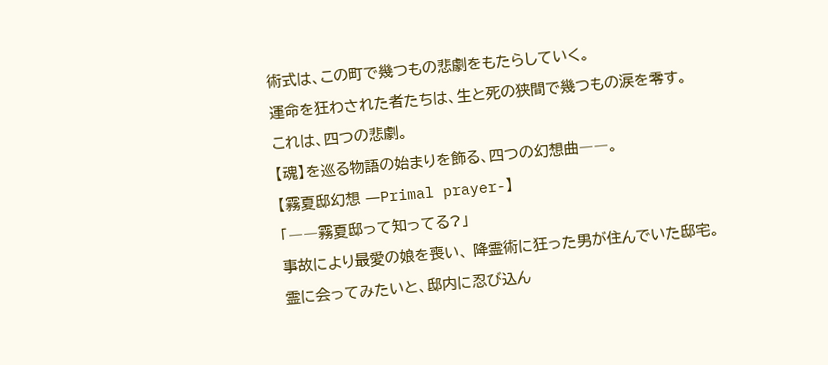術式は、この町で幾つもの悲劇をもたらしていく。
運命を狂わされた者たちは、生と死の狭間で幾つもの涙を零す。
これは、四つの悲劇。
【魂】を巡る物語の始まりを飾る、四つの幻想曲――。
【霧夏邸幻想 ―Primal prayer-】
「――霧夏邸って知ってる?」
事故により最愛の娘を喪い、 降霊術に狂った男が住んでいた邸宅。
霊に会ってみたいと、邸内に忍び込ん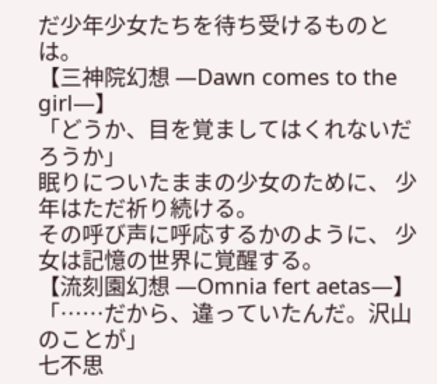だ少年少女たちを待ち受けるものとは。
【三神院幻想 ―Dawn comes to the girl―】
「どうか、目を覚ましてはくれないだろうか」
眠りについたままの少女のために、 少年はただ祈り続ける。
その呼び声に呼応するかのように、 少女は記憶の世界に覚醒する。
【流刻園幻想 ―Omnia fert aetas―】
「……だから、違っていたんだ。沢山のことが」
七不思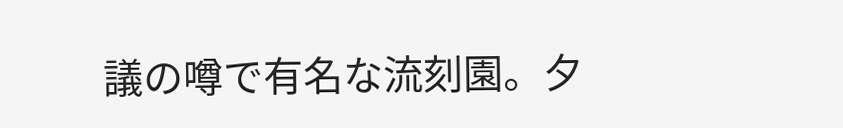議の噂で有名な流刻園。夕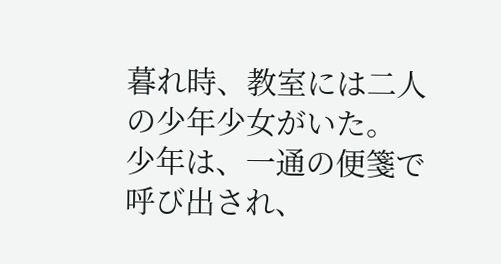暮れ時、教室には二人の少年少女がいた。
少年は、一通の便箋で呼び出され、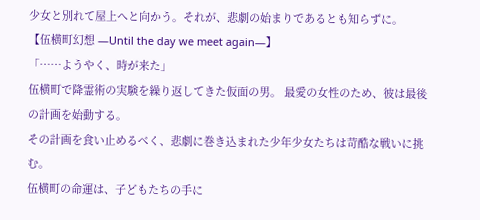少女と別れて屋上へと向かう。それが、悲劇の始まりであるとも知らずに。
【伍横町幻想 ―Until the day we meet again―】
「……ようやく、時が来た」
伍横町で降霊術の実験を繰り返してきた仮面の男。 最愛の女性のため、彼は最後の計画を始動する。
その計画を食い止めるべく、悲劇に巻き込まれた少年少女たちは苛酷な戦いに挑む。
伍横町の命運は、子どもたちの手に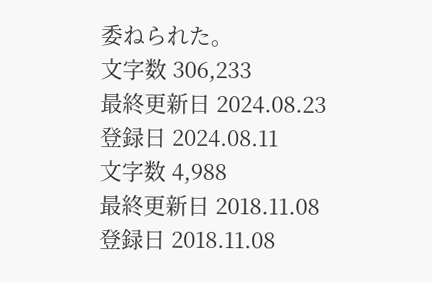委ねられた。
文字数 306,233
最終更新日 2024.08.23
登録日 2024.08.11
文字数 4,988
最終更新日 2018.11.08
登録日 2018.11.08